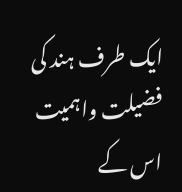ایک طرف ہند کی فضیلت واہمیت اس کے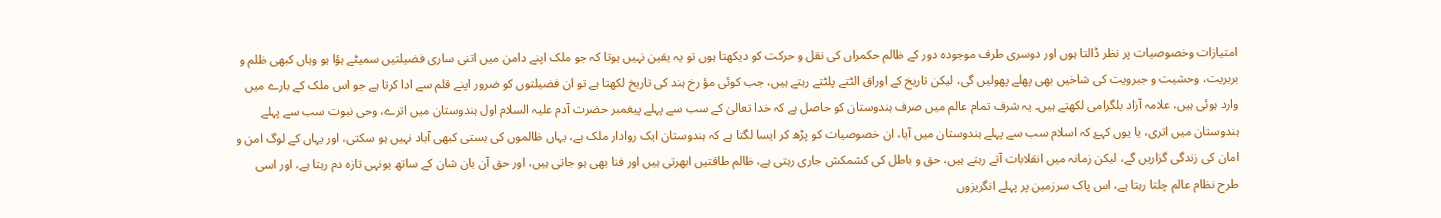امتیازات وخصوصیات پر نظر ڈالتا ہوں اور دوسری طرف موجودہ دور کے ظالم حکمراں کی نقل و حرکت کو دیکھتا ہوں تو یہ یقین نہیں ہوتا کہ جو ملک اپنے دامن میں اتنی ساری فضیلتیں سمیٹے ہؤا ہو وہاں کبھی ظلم و بربریت، وحشیت و جبرویت کی شاخیں بھی پھلے پھولیں گی، لیکن تاریخ کے اوراق الٹتے پلٹتے رہتے ہیں، جب کوئی مؤ رخ ہند کی تاریخ لکھتا ہے تو ان فضیلتوں کو ضرور اپنے قلم سے ادا کرتا ہے جو اس ملک کے بارے میں وارد ہوئی ہیں، علامہ آزاد بلگرامی لکھتے ہیں۔ یہ شرف تمام عالم میں صرف ہندوستان کو حاصل ہے کہ خدا تعالیٰ کے سب سے پہلے پیغمبر حضرت آدم علیہ السلام اول ہندوستان میں اترے، وحی نبوت سب سے پہلے ہندوستان میں اتری، یا یوں کہۓ کہ اسلام سب سے پہلے ہندوستان میں آیا، ان خصوصیات کو پڑھ کر ایسا لگتا ہے کہ ہندوستان ایک روادار ملک ہے، یہاں ظالموں کی بستی کبھی آباد نہیں ہو سکتی، اور یہاں کے لوگ امن و امان کی زندگی گزاریں گے، لیکن زمانہ میں انقلابات آتے رہتے ہیں، حق و باطل کی کشمکش جاری رہتی ہے، ظالم طاقتیں ابھرتی ہیں اور فنا بھی ہو جاتی ہیں، اور حق آن بان شان کے ساتھ یونہی تازہ دم رہتا ہے، اور اسی طرح نظام عالم چلتا رہتا ہے، اس پاک سرزمین پر پہلے انگریزوں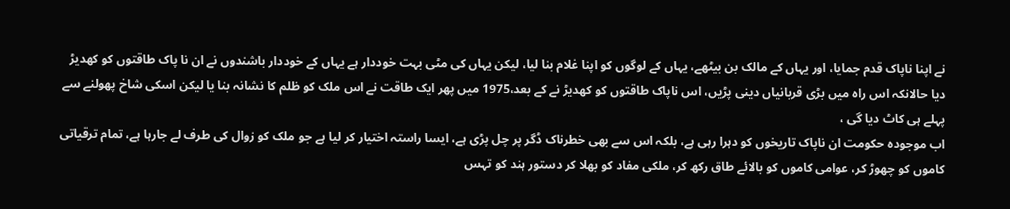نے اپنا ناپاک قدم جمایا، اور یہاں کے مالک بن بیٹھے، یہاں کے لوگوں کو اپنا غلام بنا لیا، لیکن یہاں کی مٹی بہت خوددار ہے یہاں کے خوددار باشندوں نے ان نا پاک طاقتوں کو کھدیڑ دیا حالانکہ اس راہ میں بڑی قربانیاں دینی پڑیں، اس ناپاک طاقتوں کو کھدیڑ نے کے بعد،1975 میں پھر ایک طاقت نے اس ملک کو ظلم کا نشانہ بنا یا لیکن اسکی شاخ پھولنے سے پہلے ہی کاٹ دیا گی ،
اب موجودہ حکومت ان ناپاک تاریخوں کو دہرا رہی ہے، بلکہ اس سے بھی خطرناک ڈگر پر چل پڑی ہے، ایسا راستہ اختیار کر لیا ہے جو ملک کو زوال کی طرف لے جارہا ہے، تمام ترقیاتی کاموں کو چھوڑ کر، عوامی کاموں کو بالائے طاق رکھ کر، ملکی مفاد کو بھلا کر دستور ہند کو تہس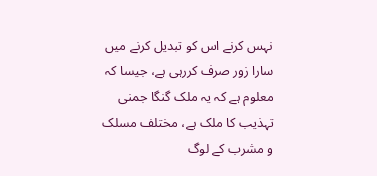نہس کرنے اس کو تبدیل کرنے میں سارا زور صرف کررہی ہے، جیسا کہ معلوم ہے کہ یہ ملک گنگا جمنی تہذیب کا ملک ہے، مختلف مسلک و مشرب کے لوگ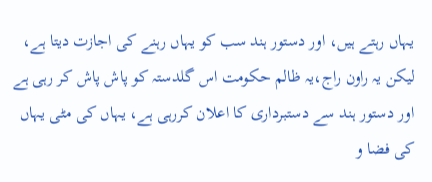یہاں رہتے ہیں، اور دستور ہند سب کو یہاں رہنے کی اجازت دیتا ہے، لیکن یہ راون راج،یہ ظالم حکومت اس گلدستہ کو پاش پاش کر رہی ہے اور دستور ہند سے دستبرداری کا اعلان کررہی ہے، یہاں کی مٹی یہاں کی فضا و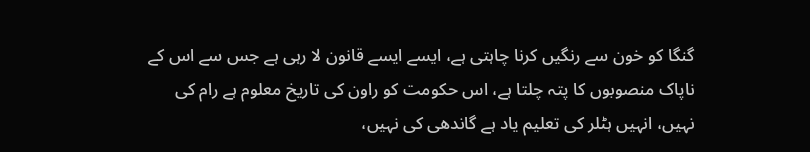گنگا کو خون سے رنگیں کرنا چاہتی ہے، ایسے ایسے قانون لا رہی ہے جس سے اس کے ناپاک منصوبوں کا پتہ چلتا ہے، اس حکومت کو راون کی تاریخ معلوم ہے رام کی نہیں، انہیں ہٹلر کی تعلیم یاد ہے گاندھی کی نہیں،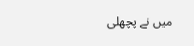میں نے پچھلی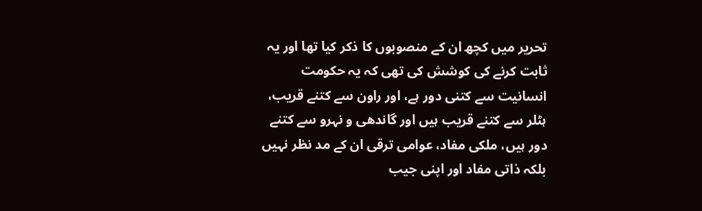تحریر میں کچھ ان کے منصوبوں کا ذکر کیا تھا اور یہ ثابت کرنے کی کوشش کی تھی کہ یہ حکومت انسانیت سے کتنی دور ہے، اور راون سے کتنے قریب، ہٹلر سے کتنے قریب ہیں اور گاندھی و نہرو سے کتنے دور ہیں، ملکی مفاد، عوامی ترقی ان کے مد نظر نہیں بلکہ ذاتی مفاد اور اپنی جیب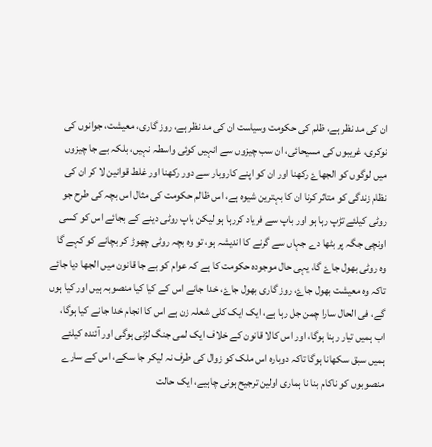ان کی مد نظر ہے، ظلم کی حکومت وسیاست ان کی مد نظر ہے، روز گاری، معیشت، جوانوں کی نوکری، غریبوں کی مسیحائی، ان سب چیزوں سے انہیں کوئی واسطہ نہیں، بلکہ بے جا چیزوں میں لوگوں کو الجھاۓ رکھنا اور ان کو اپنے کاروبار سے دور رکھنا اور غلط قوانین لا کر ان کی نظام زندگی کو متاثر کرنا ان کا بہترین شیوہ ہے، اس ظالم حکومت کی مثال اس بچہ کی طرح جو روٹی کیلئے تڑپ رہا ہو اور باپ سے فریاد کررہا ہو لیکن باپ روٹی دینے کے بجائے اس کو کسی اونچی جگہ پر بٹھا دے جہاں سے گرنے کا اندیشہ ہو، تو وہ بچہ روٹی چھوڑ کر بچانے کو کہے گا وہ روٹی بھول جاۓ گا، یہی حال موجودہ حکومت کا ہے کہ عوام کو بے جا قانون میں الجھا دیا جائے تاکہ وہ معیشت بھول جاۓ، روز گاری بھول جاۓ، خدا جانے اس کے کیا کیا منصوبہ ہیں اور کیا ہوں گے، فی الحال سارا چمن جل رہا ہے، ایک ایک کلی شعلہ زن ہے اس کا انجام خدا جانے کیا ہوگا،
اب ہمیں تیار رہنا ہوگا، اور اس کالا قانون کے خلاف ایک لمی جنگ لڑنی ہوگی اور آئندہ کیلئے ہمیں سبق سکھانا ہوگا تاکہ دوبارہ اس ملک کو زوال کی طرف نہ لیکر جا سکے، اس کے سارے منصوبوں کو ناکام بنا نا ہماری اولین ترجیح ہونی چاہیے، ایک حالت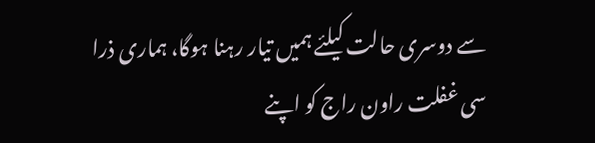سے دوسری حالت کیلئے ہمیں تیار رہنا ہوگا، ہماری ذرا سی غفلت راون راج کو اپنے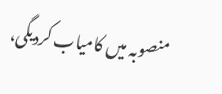منصوبہ میں کامیاب کردیگی،